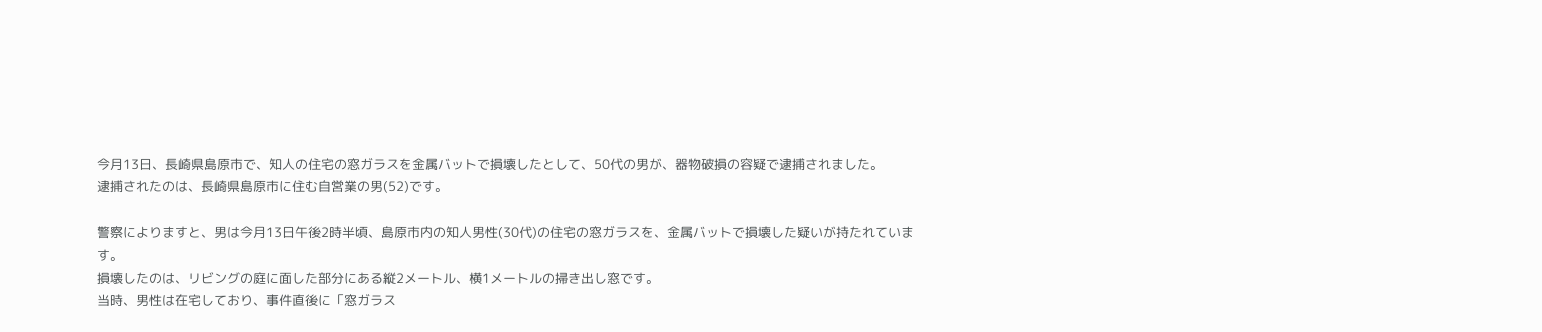今月13日、長崎県島原市で、知人の住宅の窓ガラスを金属バットで損壊したとして、50代の男が、器物破損の容疑で逮捕されました。
逮捕されたのは、長崎県島原市に住む自営業の男(52)です。

警察によりますと、男は今月13日午後2時半頃、島原市内の知人男性(30代)の住宅の窓ガラスを、金属バットで損壊した疑いが持たれています。
損壊したのは、リビングの庭に面した部分にある縦2メートル、横1メートルの掃き出し窓です。
当時、男性は在宅しており、事件直後に「窓ガラス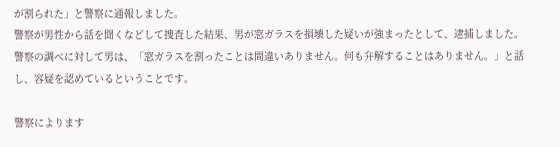が割られた」と警察に通報しました。
警察が男性から話を聞くなどして捜査した結果、男が窓ガラスを損壊した疑いが強まったとして、逮捕しました。
警察の調べに対して男は、「窓ガラスを割ったことは間違いありません。何も弁解することはありません。」と話し、容疑を認めているということです。

警察によります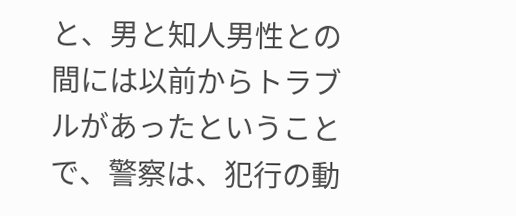と、男と知人男性との間には以前からトラブルがあったということで、警察は、犯行の動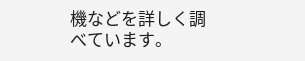機などを詳しく調べています。